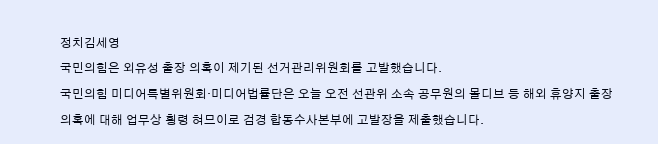정치김세영
국민의힘은 외유성 출장 의혹이 제기된 선거관리위원회를 고발했습니다.
국민의힘 미디어특별위원회·미디어법률단은 오늘 오전 선관위 소속 공무원의 몰디브 등 해외 휴양지 출장 의혹에 대해 업무상 횡령 혀므이로 검경 합동수사본부에 고발장을 제출했습니다.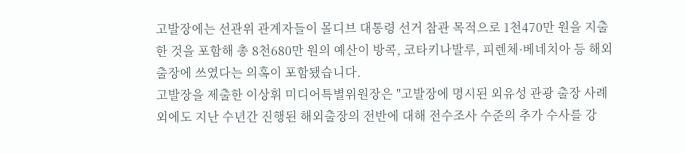고발장에는 선관위 관계자들이 몰디브 대통령 선거 참관 목적으로 1천470만 원을 지출한 것을 포함해 총 8천680만 원의 예산이 방콕, 코타키나발루, 피렌체·베네치아 등 해외 출장에 쓰였다는 의혹이 포함됐습니다.
고발장을 제출한 이상휘 미디어특별위원장은 ″고발장에 명시된 외유성 관광 출장 사례 외에도 지난 수년간 진행된 해외출장의 전반에 대해 전수조사 수준의 추가 수사를 강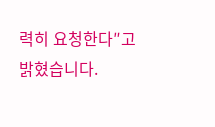력히 요청한다″고 밝혔습니다.